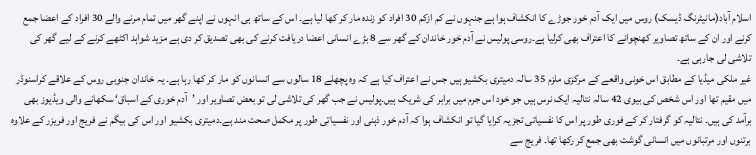اسلام آباد(مانیٹرنگ ڈیسک) روس میں ایک آدم خور جوڑے کا انکشاف ہوا ہے جنہوں نے کم ازکم 30 افراد کو زندہ مار کر کھا لیا ہے۔ اس کے ساتھ ہی انہوں نے اپنے گھر میں تمام مرنے والے 30 افراد کے اعضا جمع کرنے اور ان کے ساتھ تصاویر کھنچوانے کا اعتراف بھی کرلیا ہے۔روسی پولیس نے آدم خور خاندان کے گھر سے 8 بڑے انسانی اعضا دریافت کرنے کی بھی تصدیق کر دی ہے مزید شواہد اکٹھے کرنے کے لیے گھر کی تلاشی لی جارہی ہے۔
غیر ملکی میڈیا کے مطابق اس خونی واقعے کے مرکزی ملزم 35 سالہ دمیتری بکشیو ہیں جس نے اعتراف کیا ہے کہ وہ پچھلے 18 سالوں سے انسانوں کو مار کر کھا رہا ہے۔ یہ خاندان جنوبی روس کے علاقے کراسنوڈر میں مقیم تھا اور اس شخص کی بیوی 42 سالہ نتالیہ ایک نرس ہیں جو خود اس جرم میں برابر کی شریک ہیں۔پولیس نے جب گھر کی تلاشی لی تو بعض تصاویر اور ’آدم خوری کے اسباق‘ سکھانے والی ویڈیوز بھی برآمد کی ہیں۔ نتالیہ کو گرفتار کر کے فوری طور پر اس کا نفسیاتی تجزیہ کرایا گیا تو انکشاف ہوا کہ آدم خور ذہنی اور نفسیاتی طور پر مکمل صحت مند ہے۔دمیتری بکشیو اور اس کی بیگم نے فریج اور فریزر کے علاوہ برتنوں اور مرتبانوں میں انسانی گوشت بھی جمع کر رکھا تھا۔ فریج سے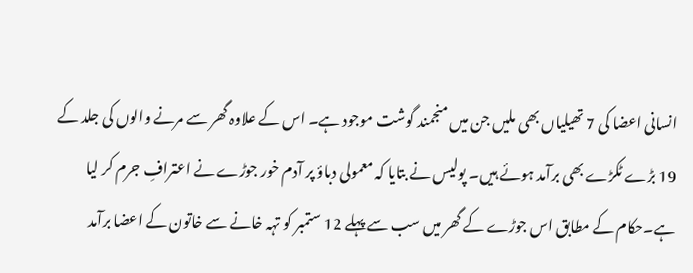انسانی اعضا کی 7 تھیلیاں بھی ملیں جن میں منجمند گوشت موجود ہے۔ اس کے علاوہ گھر سے مرنے والوں کی جلد کے 19 بڑے ٹکڑے بھی برآمد ہوئے ہیں۔ پولیس نے بتایا کہ معمولی دباؤ پر آدم خور جوڑے نے اعترافِ جرم کر لیا ہے۔حکام کے مطابق اس جوڑے کے گھر میں سب سے پہلے 12 ستمبر کو تہہ خانے سے خاتون کے اعضا برآمد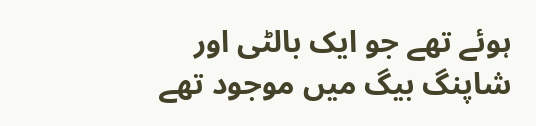ہوئے تھے جو ایک بالٹی اور شاپنگ بیگ میں موجود تھے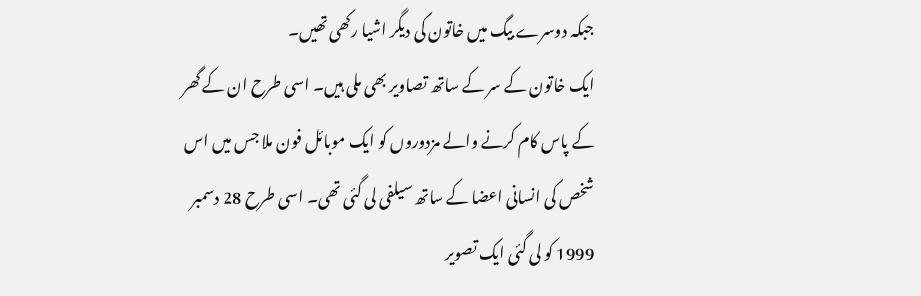جبکہ دوسرے بیگ میں خاتون کی دیگر اشیا رکھی تھیں۔
ایک خاتون کے سر کے ساتھ تصاویر بھی ملی ہیں۔ اسی طرح ان کے گھر کے پاس کام کرنے والے مزدوروں کو ایک موبائل فون ملا جس میں اس شخص کی انسانی اعضا کے ساتھ سیلفی لی گئی تھی۔ اسی طرح 28 دسمبر 1999 کو لی گئی ایک تصویر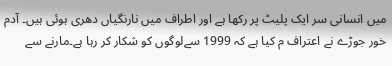میں انسانی سر ایک پلیٹ پر رکھا ہے اور اطراف میں نارنگیاں دھری ہوئی ہیں۔ آدم خور جوڑے نے اعتراف م کیا ہے کہ 1999 سےلوگوں کو شکار کر رہا ہے۔مارنے سے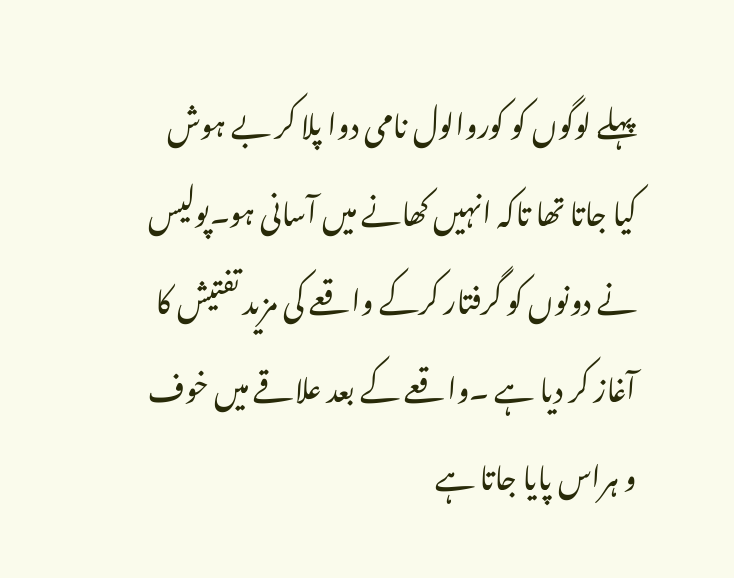پہلے لوگوں کو کوروالول نامی دوا پلا کر بے ہوش کیا جاتا تھا تاکہ انہیں کھانے میں آسانی ہو۔پولیس نے دونوں کو گرفتار کرکے واقعے کی مزید تفتیش کا آغاز کر دیا ہے ۔واقعے کے بعد علاقے میں خوف و ہراس پایا جاتا ہے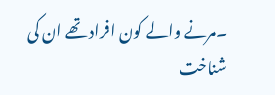۔مرنے والے کون افراد تھے ان کی شناخت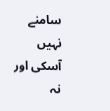سامنے نہیں آسکی اور نہ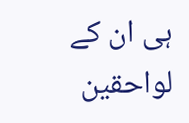ہی ان کے لواحقین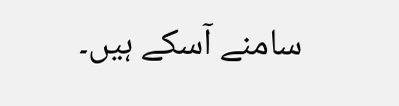سامنے آسکے ہیں۔